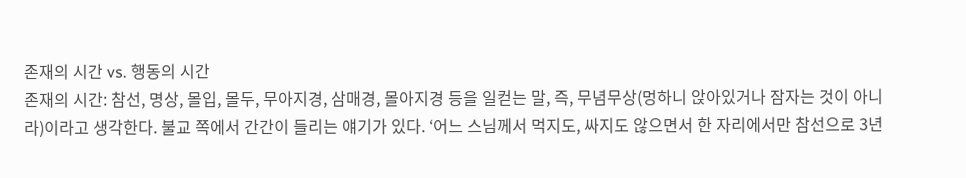존재의 시간 vs. 행동의 시간
존재의 시간: 참선, 명상, 몰입, 몰두, 무아지경, 삼매경, 몰아지경 등을 일컫는 말, 즉, 무념무상(멍하니 앉아있거나 잠자는 것이 아니라)이라고 생각한다. 불교 쪽에서 간간이 들리는 얘기가 있다. ‘어느 스님께서 먹지도, 싸지도 않으면서 한 자리에서만 참선으로 3년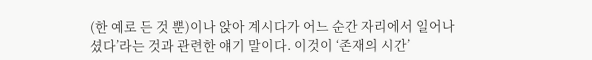(한 예로 든 것 뿐)이나 앉아 계시다가 어느 순간 자리에서 일어나셨다’라는 것과 관련한 얘기 말이다. 이것이 ‘존재의 시간’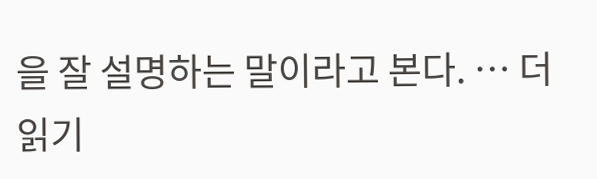을 잘 설명하는 말이라고 본다. … 더 읽기